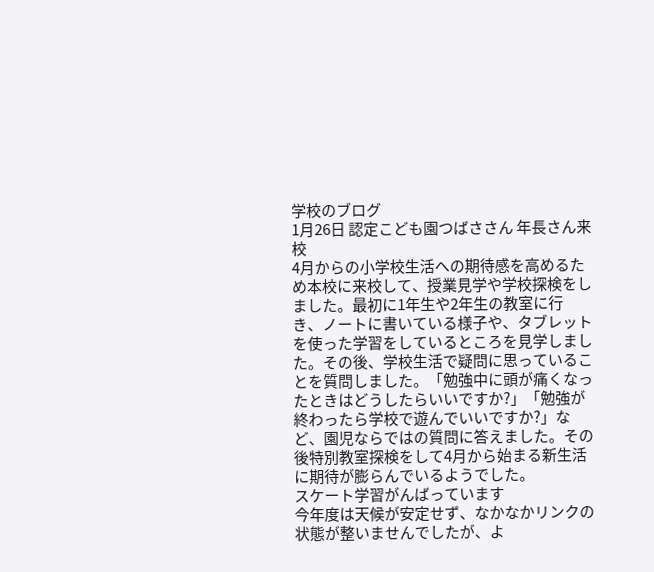学校のブログ
1月26日 認定こども園つばささん 年長さん来校
4月からの小学校生活への期待感を高めるため本校に来校して、授業見学や学校探検をしました。最初に1年生や2年生の教室に行き、ノートに書いている様子や、タブレットを使った学習をしているところを見学しました。その後、学校生活で疑問に思っていることを質問しました。「勉強中に頭が痛くなったときはどうしたらいいですか?」「勉強が終わったら学校で遊んでいいですか?」など、園児ならではの質問に答えました。その後特別教室探検をして4月から始まる新生活に期待が膨らんでいるようでした。
スケート学習がんばっています
今年度は天候が安定せず、なかなかリンクの状態が整いませんでしたが、よ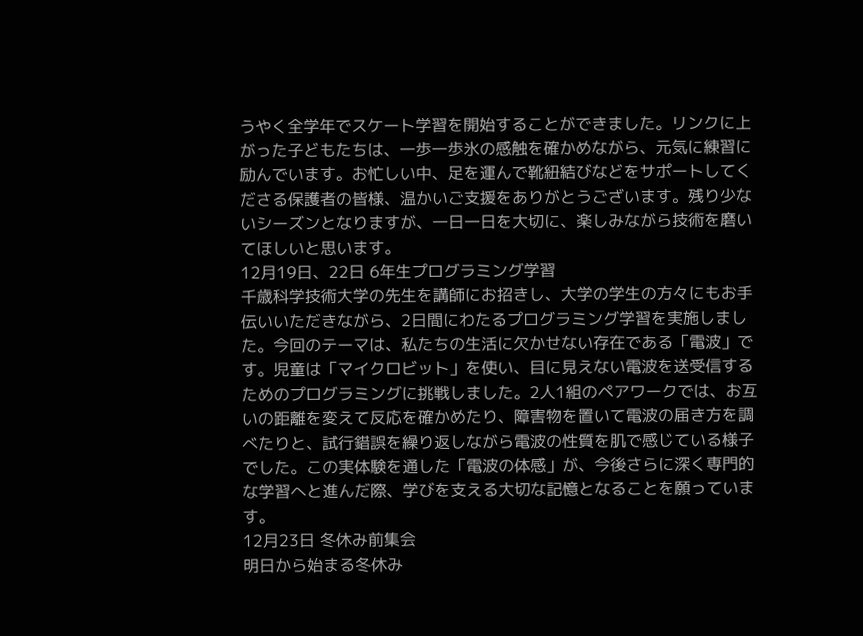うやく全学年でスケート学習を開始することができました。リンクに上がった子どもたちは、一歩一歩氷の感触を確かめながら、元気に練習に励んでいます。お忙しい中、足を運んで靴紐結びなどをサポートしてくださる保護者の皆様、温かいご支援をありがとうございます。残り少ないシーズンとなりますが、一日一日を大切に、楽しみながら技術を磨いてほしいと思います。
12月19日、22日 6年生プログラミング学習
千歳科学技術大学の先生を講師にお招きし、大学の学生の方々にもお手伝いいただきながら、2日間にわたるプログラミング学習を実施しました。今回のテーマは、私たちの生活に欠かせない存在である「電波」です。児童は「マイクロビット」を使い、目に見えない電波を送受信するためのプログラミングに挑戦しました。2人1組のペアワークでは、お互いの距離を変えて反応を確かめたり、障害物を置いて電波の届き方を調べたりと、試行錯誤を繰り返しながら電波の性質を肌で感じている様子でした。この実体験を通した「電波の体感」が、今後さらに深く専門的な学習へと進んだ際、学びを支える大切な記憶となることを願っています。
12月23日 冬休み前集会
明日から始まる冬休み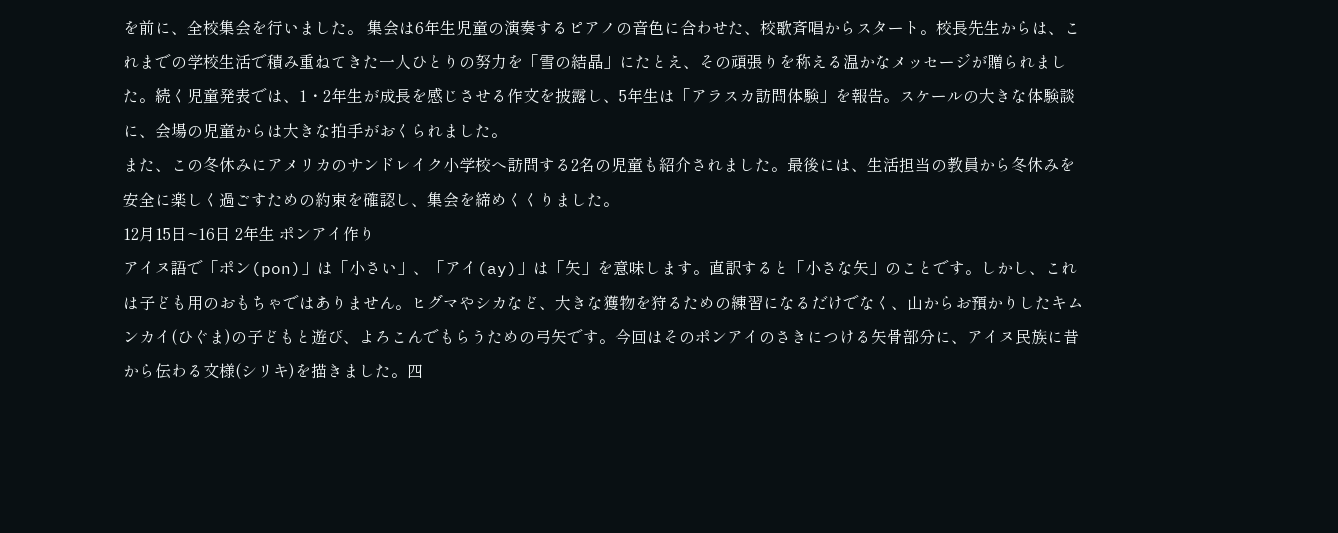を前に、全校集会を行いました。 集会は6年生児童の演奏するピアノの音色に合わせた、校歌斉唱からスタート。校長先生からは、これまでの学校生活で積み重ねてきた一人ひとりの努力を「雪の結晶」にたとえ、その頑張りを称える温かなメッセージが贈られました。続く児童発表では、1・2年生が成長を感じさせる作文を披露し、5年生は「アラスカ訪問体験」を報告。スケールの大きな体験談に、会場の児童からは大きな拍手がおくられました。
また、この冬休みにアメリカのサンドレイク小学校へ訪問する2名の児童も紹介されました。最後には、生活担当の教員から冬休みを安全に楽しく過ごすための約束を確認し、集会を締めくくりました。
12月15日~16日 2年生 ポンアイ作り
アイヌ語で「ポン(pon)」は「小さい」、「アイ(ay)」は「矢」を意味します。直訳すると「小さな矢」のことです。しかし、これは子ども用のおもちゃではありません。ヒグマやシカなど、大きな獲物を狩るための練習になるだけでなく、山からお預かりしたキムンカイ(ひぐま)の子どもと遊び、よろこんでもらうための弓矢です。今回はそのポンアイのさきにつける矢骨部分に、アイヌ民族に昔から伝わる文様(シリキ)を描きました。四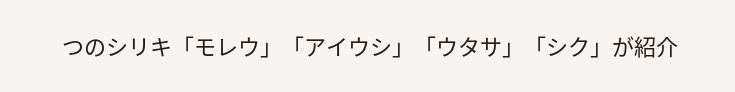つのシリキ「モレウ」「アイウシ」「ウタサ」「シク」が紹介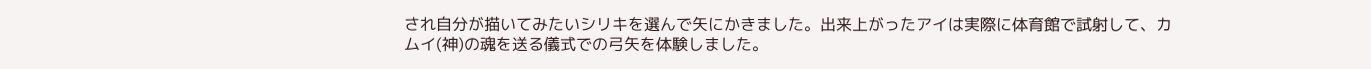され自分が描いてみたいシリキを選んで矢にかきました。出来上がったアイは実際に体育館で試射して、カムイ(神)の魂を送る儀式での弓矢を体験しました。